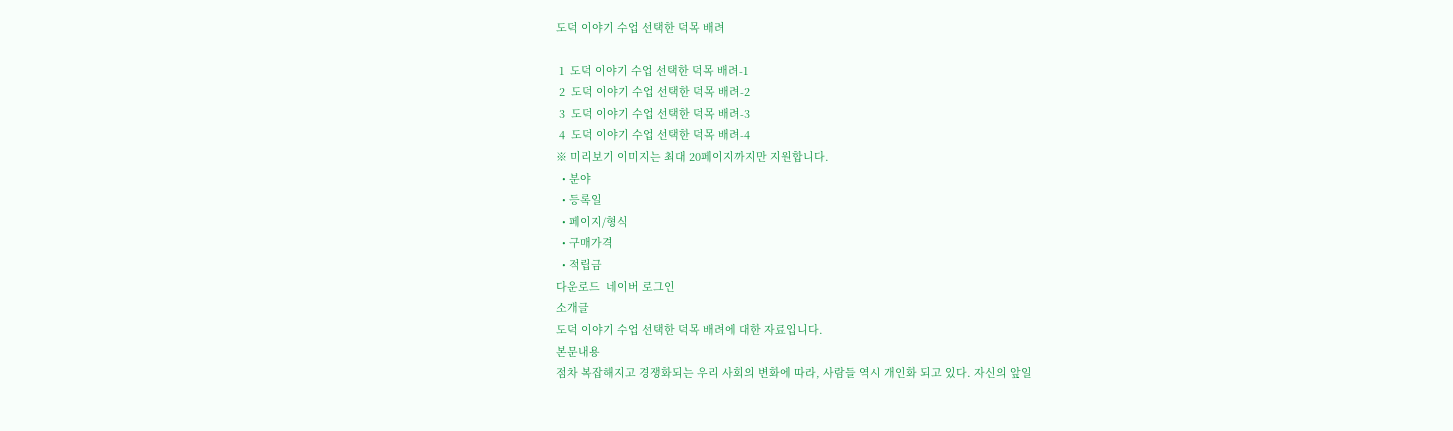도덕 이야기 수업 선택한 덕목 배려

 1  도덕 이야기 수업 선택한 덕목 배려-1
 2  도덕 이야기 수업 선택한 덕목 배려-2
 3  도덕 이야기 수업 선택한 덕목 배려-3
 4  도덕 이야기 수업 선택한 덕목 배려-4
※ 미리보기 이미지는 최대 20페이지까지만 지원합니다.
  • 분야
  • 등록일
  • 페이지/형식
  • 구매가격
  • 적립금
다운로드  네이버 로그인
소개글
도덕 이야기 수업 선택한 덕목 배려에 대한 자료입니다.
본문내용
점차 복잡해지고 경쟁화되는 우리 사회의 변화에 따라, 사람들 역시 개인화 되고 있다. 자신의 앞일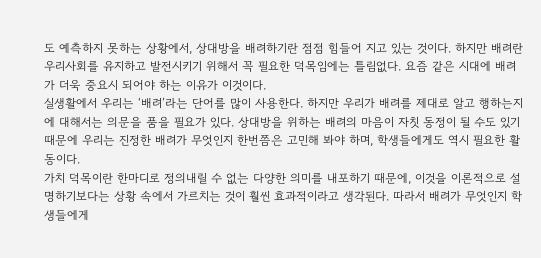도 예측하지 못하는 상황에서, 상대방을 배려하기란 점점 힘들어 지고 있는 것이다. 하지만 배려란 우리사회를 유지하고 발전시키기 위해서 꼭 필요한 덕목임에는 틀림없다. 요즘 같은 시대에 배려가 더욱 중요시 되어야 하는 이유가 이것이다.
실생활에서 우리는 ‘배려’라는 단어를 많이 사용한다. 하지만 우리가 배려를 제대로 알고 행하는지에 대해서는 의문을 품을 필요가 있다. 상대방을 위하는 배려의 마음이 자칫 동정이 될 수도 있기 때문에 우리는 진정한 배려가 무엇인지 한번쯤은 고민해 봐야 하며, 학생들에게도 역시 필요한 활동이다.
가치 덕목이란 한마디로 정의내릴 수 없는 다양한 의미를 내포하기 때문에, 이것을 이론적으로 설명하기보다는 상황 속에서 가르치는 것이 훨씬 효과적이라고 생각된다. 따라서 배려가 무엇인지 학생들에게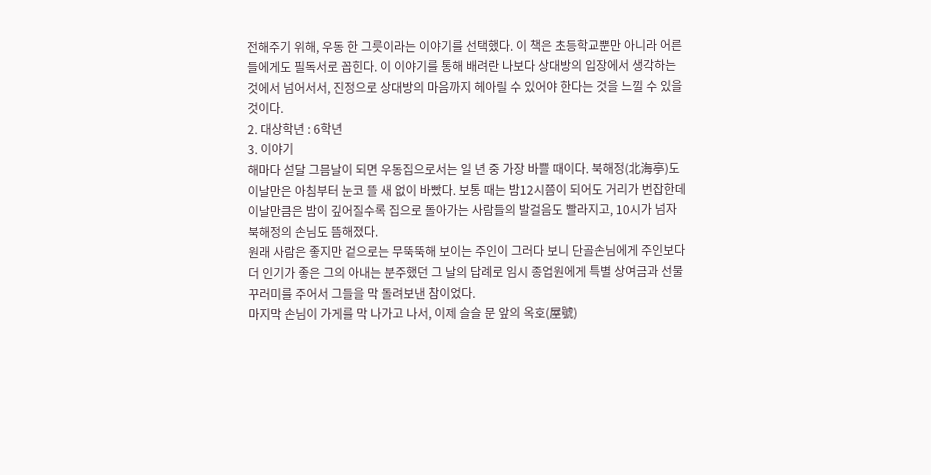전해주기 위해, 우동 한 그릇이라는 이야기를 선택했다. 이 책은 초등학교뿐만 아니라 어른들에게도 필독서로 꼽힌다. 이 이야기를 통해 배려란 나보다 상대방의 입장에서 생각하는 것에서 넘어서서, 진정으로 상대방의 마음까지 헤아릴 수 있어야 한다는 것을 느낄 수 있을 것이다.
2. 대상학년 : 6학년
3. 이야기
해마다 섣달 그믐날이 되면 우동집으로서는 일 년 중 가장 바쁠 때이다. 북해정(北海亭)도 이날만은 아침부터 눈코 뜰 새 없이 바빴다. 보통 때는 밤12시쯤이 되어도 거리가 번잡한데 이날만큼은 밤이 깊어질수록 집으로 돌아가는 사람들의 발걸음도 빨라지고, 10시가 넘자 북해정의 손님도 뜸해졌다.
원래 사람은 좋지만 겉으로는 무뚝뚝해 보이는 주인이 그러다 보니 단골손님에게 주인보다 더 인기가 좋은 그의 아내는 분주했던 그 날의 답례로 임시 종업원에게 특별 상여금과 선물 꾸러미를 주어서 그들을 막 돌려보낸 참이었다.
마지막 손님이 가게를 막 나가고 나서, 이제 슬슬 문 앞의 옥호(屋號)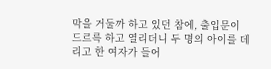막을 거둘까 하고 있던 참에, 출입문이 드르륵 하고 열리더니 두 명의 아이를 데리고 한 여자가 들어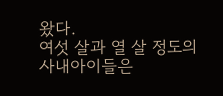왔다.
여섯 살과 열 살 정도의 사내아이들은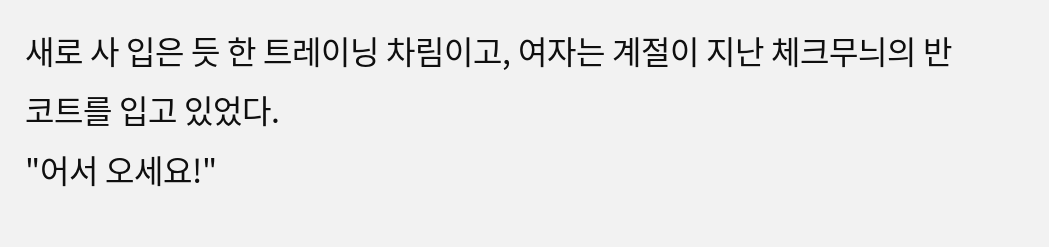새로 사 입은 듯 한 트레이닝 차림이고, 여자는 계절이 지난 체크무늬의 반코트를 입고 있었다.
"어서 오세요!"